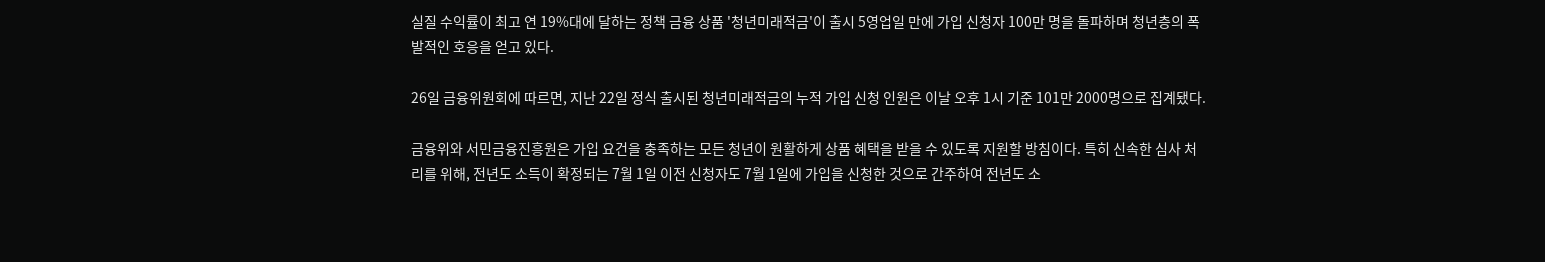실질 수익률이 최고 연 19%대에 달하는 정책 금융 상품 '청년미래적금'이 출시 5영업일 만에 가입 신청자 100만 명을 돌파하며 청년층의 폭발적인 호응을 얻고 있다.

26일 금융위원회에 따르면, 지난 22일 정식 출시된 청년미래적금의 누적 가입 신청 인원은 이날 오후 1시 기준 101만 2000명으로 집계됐다.

금융위와 서민금융진흥원은 가입 요건을 충족하는 모든 청년이 원활하게 상품 혜택을 받을 수 있도록 지원할 방침이다. 특히 신속한 심사 처리를 위해, 전년도 소득이 확정되는 7월 1일 이전 신청자도 7월 1일에 가입을 신청한 것으로 간주하여 전년도 소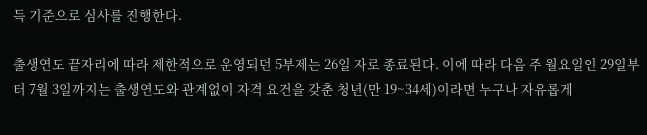득 기준으로 심사를 진행한다.

출생연도 끝자리에 따라 제한적으로 운영되던 5부제는 26일 자로 종료된다. 이에 따라 다음 주 월요일인 29일부터 7월 3일까지는 출생연도와 관계없이 자격 요건을 갖춘 청년(만 19~34세)이라면 누구나 자유롭게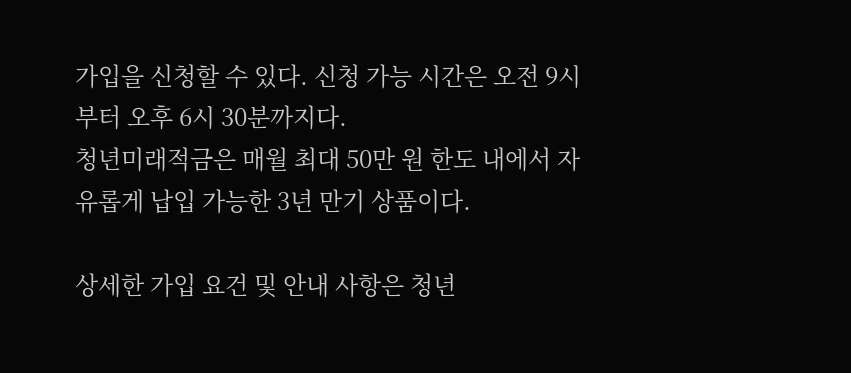가입을 신청할 수 있다. 신청 가능 시간은 오전 9시부터 오후 6시 30분까지다.
청년미래적금은 매월 최대 50만 원 한도 내에서 자유롭게 납입 가능한 3년 만기 상품이다.

상세한 가입 요건 및 안내 사항은 청년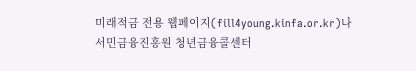미래적금 전용 웹페이지(fill4young.kinfa.or.kr)나 서민금융진흥원 청년금융콜센터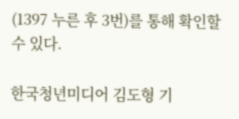(1397 누른 후 3번)를 통해 확인할 수 있다.

한국청년미디어 김도형 기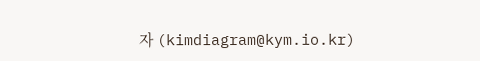자 (kimdiagram@kym.io.kr)